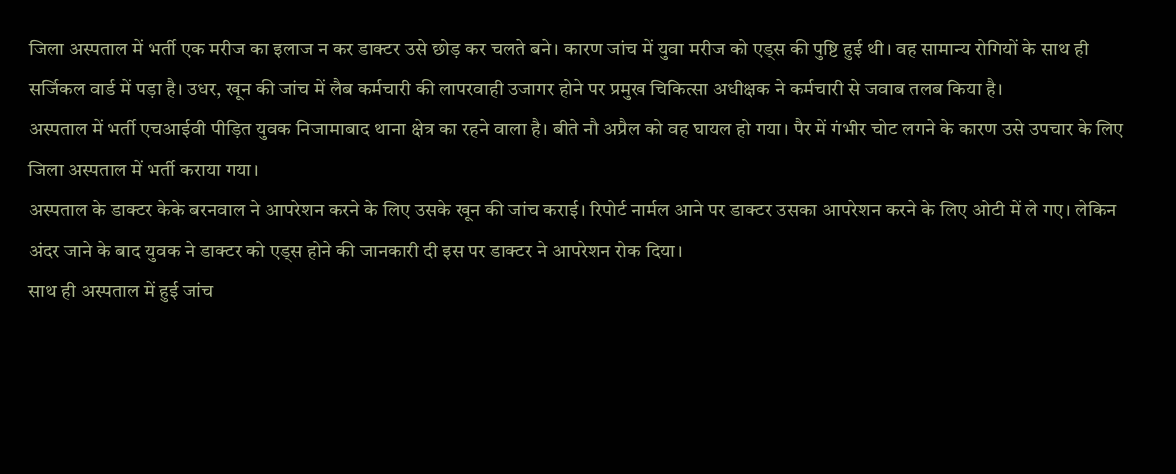जिला अस्पताल में भर्ती एक मरीज का इलाज न कर डाक्टर उसे छोड़ कर चलते बने। कारण जांच में युवा मरीज को एड्स की पुष्टि हुई थी। वह सामान्य रोगियों के साथ ही सर्जिकल वार्ड में पड़ा है। उधर, खून की जांच में लैब कर्मचारी की लापरवाही उजागर होने पर प्रमुख चिकित्सा अधीक्षक ने कर्मचारी से जवाब तलब किया है।
अस्पताल में भर्ती एचआईवी पीड़ित युवक निजामाबाद थाना क्षेत्र का रहने वाला है। बीते नौ अप्रैल को वह घायल हो गया। पैर में गंभीर चोट लगने के कारण उसे उपचार के लिए जिला अस्पताल में भर्ती कराया गया।
अस्पताल के डाक्टर केके बरनवाल ने आपरेशन करने के लिए उसके खून की जांच कराई। रिपोर्ट नार्मल आने पर डाक्टर उसका आपरेशन करने के लिए ओटी में ले गए। लेकिन अंदर जाने के बाद युवक ने डाक्टर को एड्स होने की जानकारी दी इस पर डाक्टर ने आपरेशन रोक दिया।
साथ ही अस्पताल में हुई जांच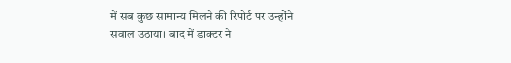में सब कुछ सामान्य मिलने की रिपोर्ट पर उन्होंने सवाल उठाया। बाद में डाक्टर ने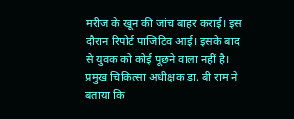मरीज के खून की जांच बाहर कराई। इस दौरान रिपोर्ट पाजिटिव आई। इसके बाद से युवक को कोई पूछने वाला नहीं है।
प्रमुख चिकित्सा अधीक्षक डा. बी राम ने बताया कि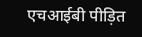एचआईबी पीड़ित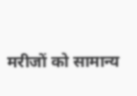मरीजों को सामान्य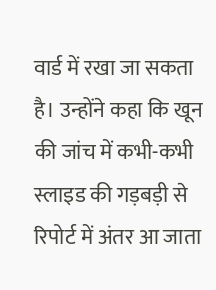वार्ड में रखा जा सकता है। उन्होंने कहा कि खून की जांच में कभी-कभी स्लाइड की गड़बड़ी से रिपोर्ट में अंतर आ जाता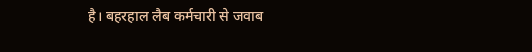है। बहरहाल लैब कर्मचारी से जवाब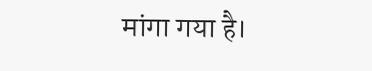मांगा गया है।